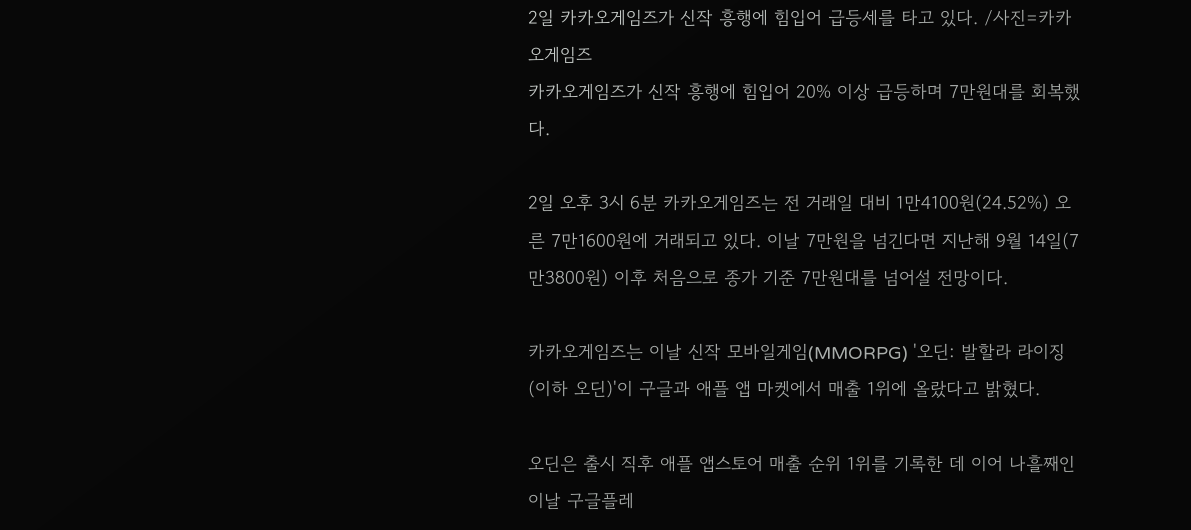2일 카카오게임즈가 신작 흥행에 힘입어 급등세를 타고 있다. /사진=카카오게임즈
카카오게임즈가 신작 흥행에 힘입어 20% 이상 급등하며 7만원대를 회복했다.

2일 오후 3시 6분 카카오게임즈는 전 거래일 대비 1만4100원(24.52%) 오른 7만1600원에 거래되고 있다. 이날 7만원을 넘긴다면 지난해 9월 14일(7만3800원) 이후 처음으로 종가 기준 7만원대를 넘어설 전망이다.

카카오게임즈는 이날 신작 모바일게임(MMORPG) '오딘: 발할라 라이징(이하 오딘)'이 구글과 애플 앱 마켓에서 매출 1위에 올랐다고 밝혔다.

오딘은 출시 직후 애플 앱스토어 매출 순위 1위를 기록한 데 이어 나흘째인 이날 구글플레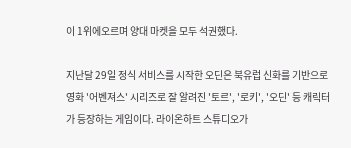이 1위에오르며 양대 마켓을 모두 석권했다.

지난달 29일 정식 서비스를 시작한 오딘은 북유럽 신화를 기반으로 영화 '어벤져스' 시리즈로 잘 알려진 '토르', '로키', '오딘' 등 캐릭터가 등장하는 게임이다. 라이온하트 스튜디오가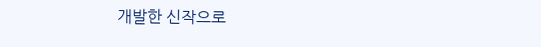개발한 신작으로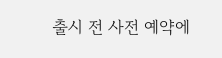출시 전 사전 예약에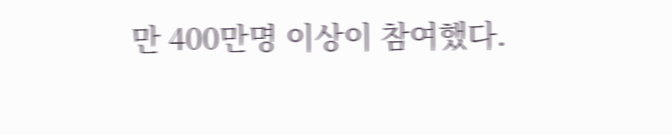만 400만명 이상이 참여했다.